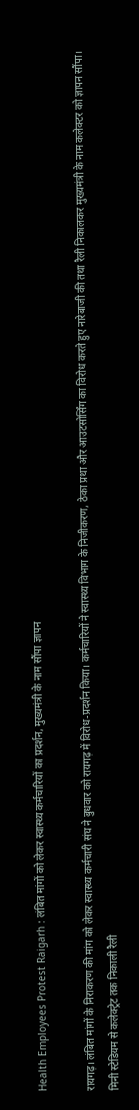Health Employees Protest Raigarh : लंबित मांगों को लेकर स्वास्थ्य कर्मचारियों का प्रदर्शन, मुख्यमंत्री के नाम सौंपा ज्ञापन

रायगढ़। लंबित मांगों के निराकरण की मांग को लेकर स्वास्थ्य कर्मचारी संघ ने बुधवार को रायगढ़ में विरोध-प्रदर्शन किया। कर्मचारियों ने स्वास्थ्य विभाग के निजीकरण, ठेका प्रथा और आउटसोर्सिंग का विरोध करते हुए नारेबाजी की तथा रैली निकालकर मुख्यमंत्री के नाम कलेक्टर को ज्ञापन सौंपा।
मिनी स्टेडियम से कलेक्ट्रेट तक निकाली रैली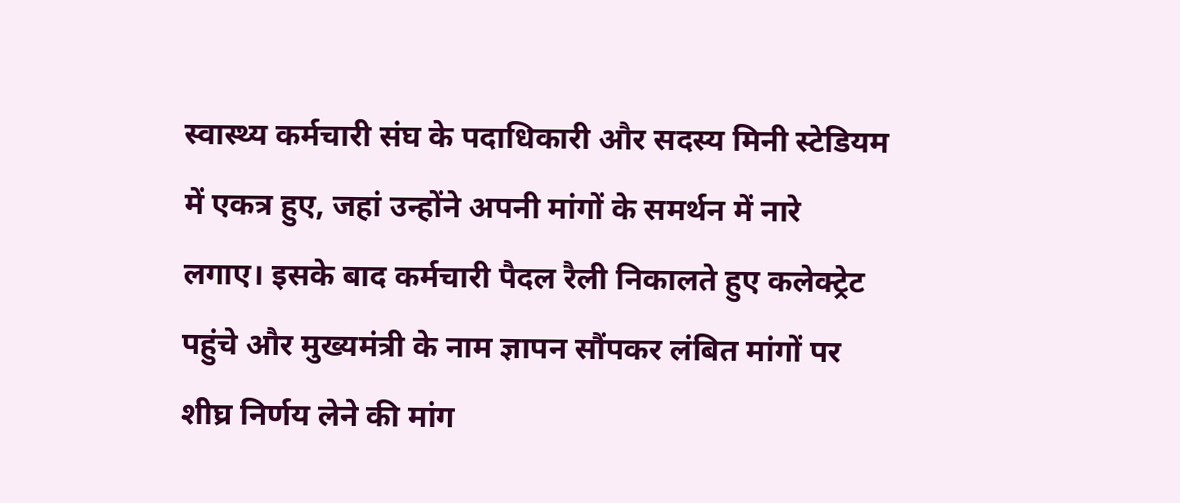स्वास्थ्य कर्मचारी संघ के पदाधिकारी और सदस्य मिनी स्टेडियम में एकत्र हुए, जहां उन्होंने अपनी मांगों के समर्थन में नारे लगाए। इसके बाद कर्मचारी पैदल रैली निकालते हुए कलेक्ट्रेट पहुंचे और मुख्यमंत्री के नाम ज्ञापन सौंपकर लंबित मांगों पर शीघ्र निर्णय लेने की मांग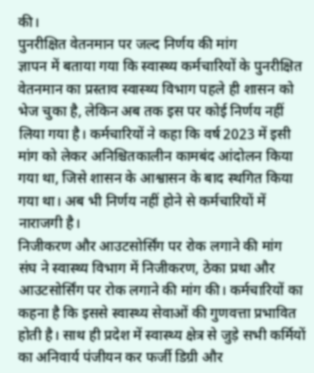की।
पुनरीक्षित वेतनमान पर जल्द निर्णय की मांग
ज्ञापन में बताया गया कि स्वास्थ्य कर्मचारियों के पुनरीक्षित वेतनमान का प्रस्ताव स्वास्थ्य विभाग पहले ही शासन को भेज चुका है, लेकिन अब तक इस पर कोई निर्णय नहीं लिया गया है। कर्मचारियों ने कहा कि वर्ष 2023 में इसी मांग को लेकर अनिश्चितकालीन कामबंद आंदोलन किया गया था, जिसे शासन के आश्वासन के बाद स्थगित किया गया था। अब भी निर्णय नहीं होने से कर्मचारियों में नाराजगी है।
निजीकरण और आउटसोर्सिंग पर रोक लगाने की मांग
संघ ने स्वास्थ्य विभाग में निजीकरण, ठेका प्रथा और आउटसोर्सिंग पर रोक लगाने की मांग की। कर्मचारियों का कहना है कि इससे स्वास्थ्य सेवाओं की गुणवत्ता प्रभावित होती है। साथ ही प्रदेश में स्वास्थ्य क्षेत्र से जुड़े सभी कर्मियों का अनिवार्य पंजीयन कर फर्जी डिग्री और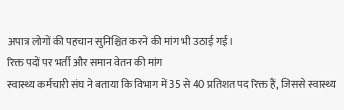अपात्र लोगों की पहचान सुनिश्चित करने की मांग भी उठाई गई।
रिक्त पदों पर भर्ती और समान वेतन की मांग
स्वास्थ्य कर्मचारी संघ ने बताया कि विभाग में 35 से 40 प्रतिशत पद रिक्त हैं, जिससे स्वास्थ्य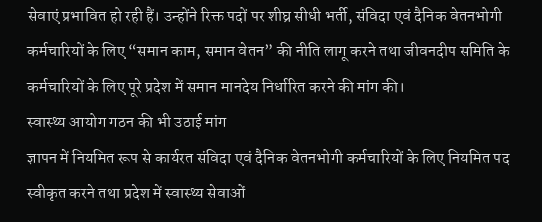सेवाएं प्रभावित हो रही हैं। उन्होंने रिक्त पदों पर शीघ्र सीधी भर्ती, संविदा एवं दैनिक वेतनभोगी कर्मचारियों के लिए “समान काम, समान वेतन” की नीति लागू करने तथा जीवनदीप समिति के कर्मचारियों के लिए पूरे प्रदेश में समान मानदेय निर्धारित करने की मांग की।
स्वास्थ्य आयोग गठन की भी उठाई मांग
ज्ञापन में नियमित रूप से कार्यरत संविदा एवं दैनिक वेतनभोगी कर्मचारियों के लिए नियमित पद स्वीकृत करने तथा प्रदेश में स्वास्थ्य सेवाओं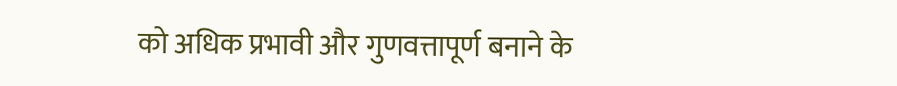को अधिक प्रभावी और गुणवत्तापूर्ण बनाने के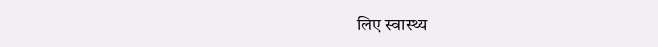लिए स्वास्थ्य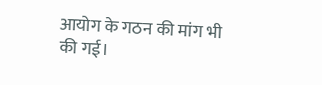आयोग के गठन की मांग भी की गई।